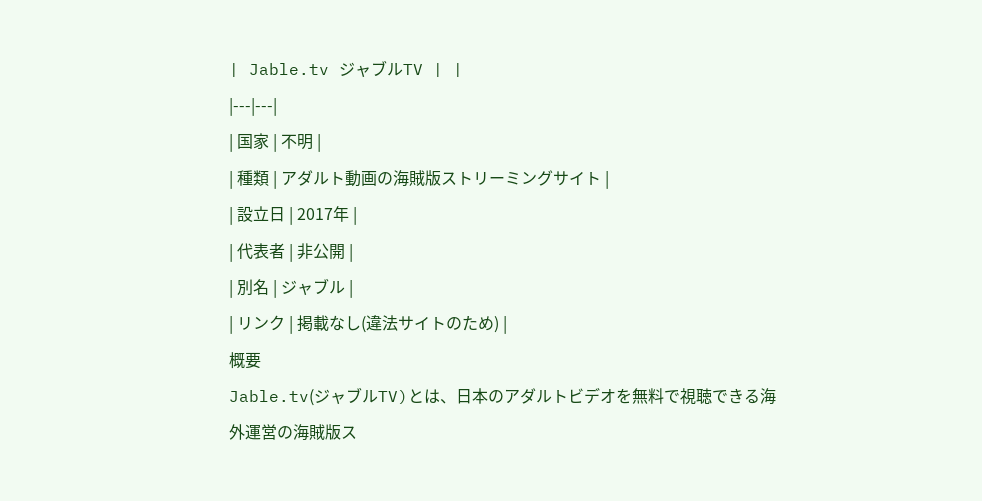| Jable.tv ジャブルTV | |
|---|---|
| 国家 | 不明 |
| 種類 | アダルト動画の海賊版ストリーミングサイト |
| 設立日 | 2017年 |
| 代表者 | 非公開 |
| 別名 | ジャブル |
| リンク | 掲載なし(違法サイトのため) |
概要
Jable.tv(ジャブルTV)とは、日本のアダルトビデオを無料で視聴できる海外運営の海賊版ス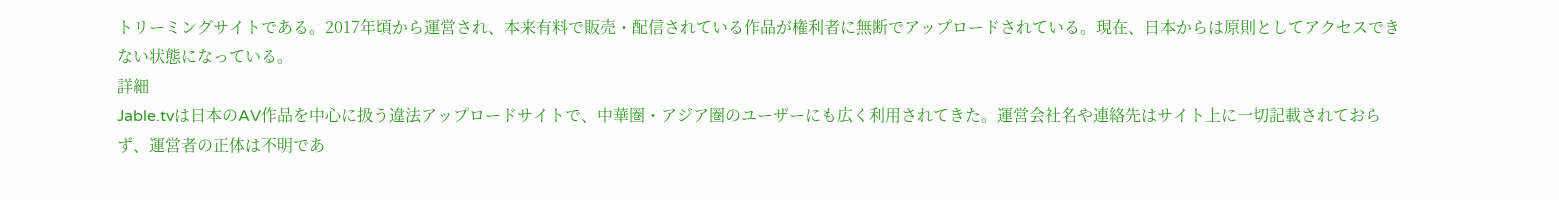トリーミングサイトである。2017年頃から運営され、本来有料で販売・配信されている作品が権利者に無断でアップロードされている。現在、日本からは原則としてアクセスできない状態になっている。
詳細
Jable.tvは日本のAV作品を中心に扱う違法アップロードサイトで、中華圏・アジア圏のユーザーにも広く利用されてきた。運営会社名や連絡先はサイト上に一切記載されておらず、運営者の正体は不明であ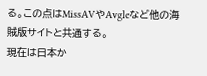る。この点はMissAVやAvgleなど他の海賊版サイトと共通する。
現在は日本か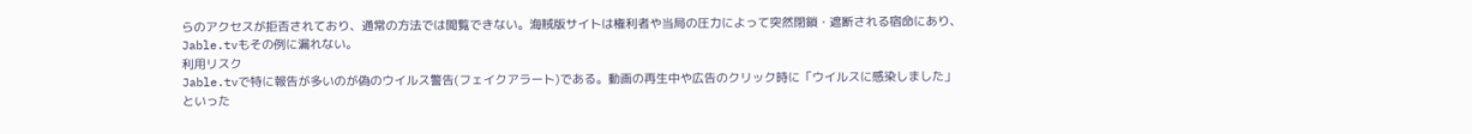らのアクセスが拒否されており、通常の方法では閲覧できない。海賊版サイトは権利者や当局の圧力によって突然閉鎖・遮断される宿命にあり、Jable.tvもその例に漏れない。
利用リスク
Jable.tvで特に報告が多いのが偽のウイルス警告(フェイクアラート)である。動画の再生中や広告のクリック時に「ウイルスに感染しました」といった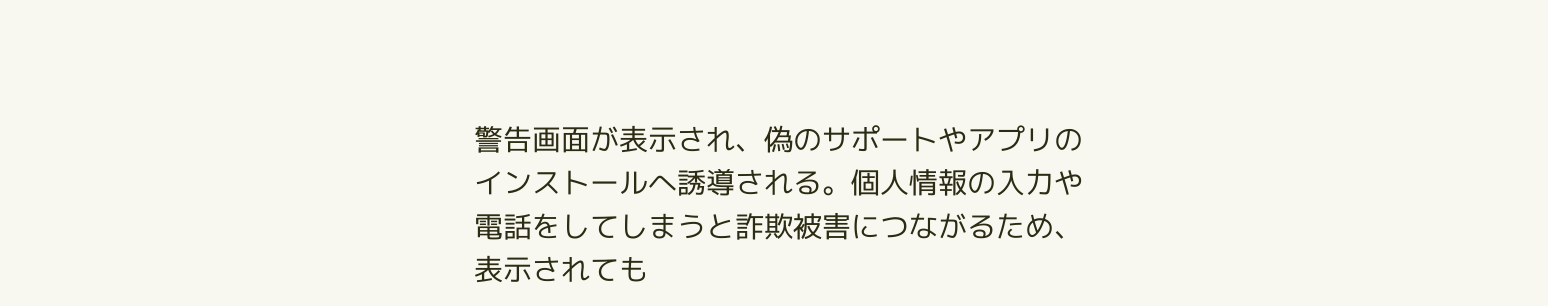警告画面が表示され、偽のサポートやアプリのインストールへ誘導される。個人情報の入力や電話をしてしまうと詐欺被害につながるため、表示されても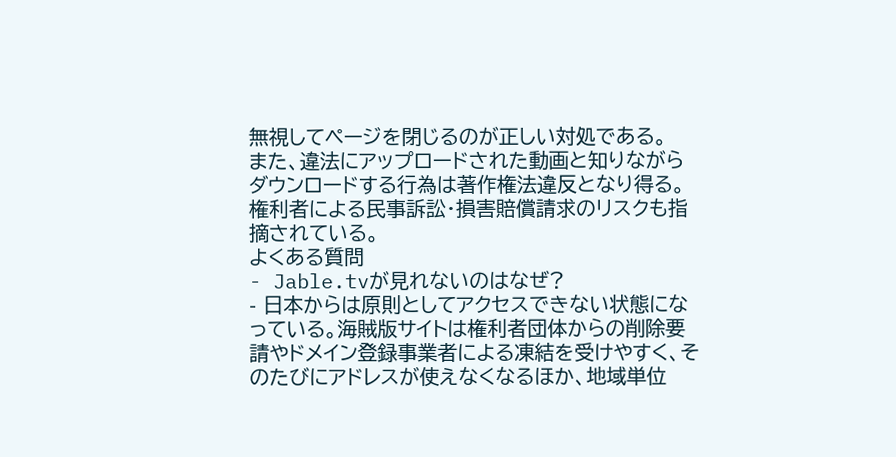無視してページを閉じるのが正しい対処である。
また、違法にアップロードされた動画と知りながらダウンロードする行為は著作権法違反となり得る。権利者による民事訴訟・損害賠償請求のリスクも指摘されている。
よくある質問
- Jable.tvが見れないのはなぜ?
- 日本からは原則としてアクセスできない状態になっている。海賊版サイトは権利者団体からの削除要請やドメイン登録事業者による凍結を受けやすく、そのたびにアドレスが使えなくなるほか、地域単位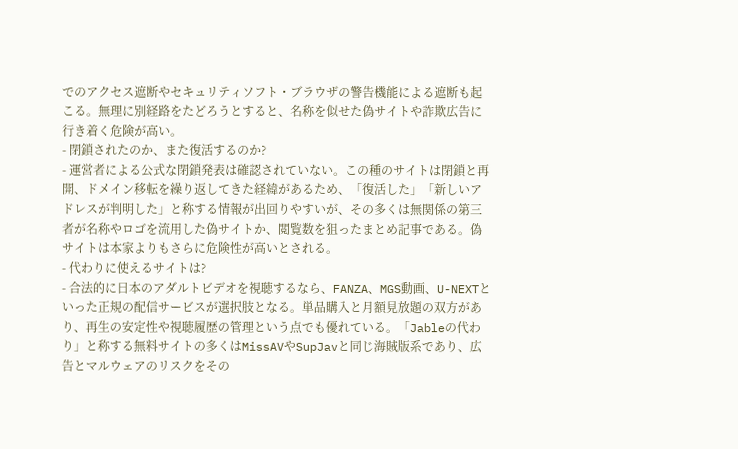でのアクセス遮断やセキュリティソフト・ブラウザの警告機能による遮断も起こる。無理に別経路をたどろうとすると、名称を似せた偽サイトや詐欺広告に行き着く危険が高い。
- 閉鎖されたのか、また復活するのか?
- 運営者による公式な閉鎖発表は確認されていない。この種のサイトは閉鎖と再開、ドメイン移転を繰り返してきた経緯があるため、「復活した」「新しいアドレスが判明した」と称する情報が出回りやすいが、その多くは無関係の第三者が名称やロゴを流用した偽サイトか、閲覧数を狙ったまとめ記事である。偽サイトは本家よりもさらに危険性が高いとされる。
- 代わりに使えるサイトは?
- 合法的に日本のアダルトビデオを視聴するなら、FANZA、MGS動画、U-NEXTといった正規の配信サービスが選択肢となる。単品購入と月額見放題の双方があり、再生の安定性や視聴履歴の管理という点でも優れている。「Jableの代わり」と称する無料サイトの多くはMissAVやSupJavと同じ海賊版系であり、広告とマルウェアのリスクをその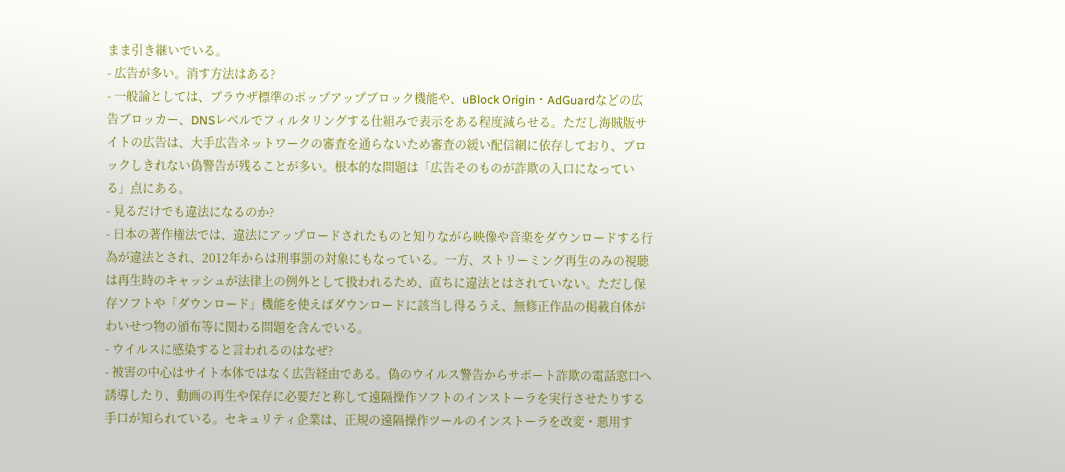まま引き継いでいる。
- 広告が多い。消す方法はある?
- 一般論としては、ブラウザ標準のポップアップブロック機能や、uBlock Origin・AdGuardなどの広告ブロッカー、DNSレベルでフィルタリングする仕組みで表示をある程度減らせる。ただし海賊版サイトの広告は、大手広告ネットワークの審査を通らないため審査の緩い配信網に依存しており、ブロックしきれない偽警告が残ることが多い。根本的な問題は「広告そのものが詐欺の入口になっている」点にある。
- 見るだけでも違法になるのか?
- 日本の著作権法では、違法にアップロードされたものと知りながら映像や音楽をダウンロードする行為が違法とされ、2012年からは刑事罰の対象にもなっている。一方、ストリーミング再生のみの視聴は再生時のキャッシュが法律上の例外として扱われるため、直ちに違法とはされていない。ただし保存ソフトや「ダウンロード」機能を使えばダウンロードに該当し得るうえ、無修正作品の掲載自体がわいせつ物の頒布等に関わる問題を含んでいる。
- ウイルスに感染すると言われるのはなぜ?
- 被害の中心はサイト本体ではなく広告経由である。偽のウイルス警告からサポート詐欺の電話窓口へ誘導したり、動画の再生や保存に必要だと称して遠隔操作ソフトのインストーラを実行させたりする手口が知られている。セキュリティ企業は、正規の遠隔操作ツールのインストーラを改変・悪用す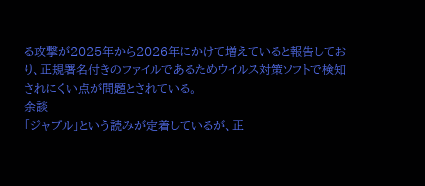る攻撃が2025年から2026年にかけて増えていると報告しており、正規署名付きのファイルであるためウイルス対策ソフトで検知されにくい点が問題とされている。
余談
「ジャブル」という読みが定着しているが、正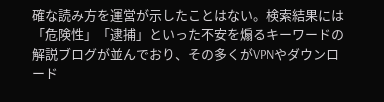確な読み方を運営が示したことはない。検索結果には「危険性」「逮捕」といった不安を煽るキーワードの解説ブログが並んでおり、その多くがVPNやダウンロード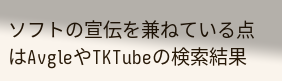ソフトの宣伝を兼ねている点はAvgleやTKTubeの検索結果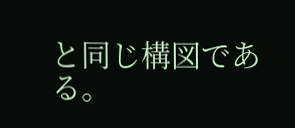と同じ構図である。